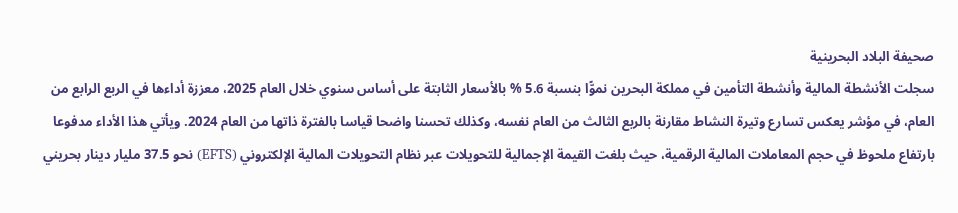صحيفة البلاد البحرينية
سجلت الأنشطة المالية وأنشطة التأمين في مملكة البحرين نموًّا بنسبة 5.6 % بالأسعار الثابتة على أساس سنوي خلال العام 2025، معززة أداءها في الربع الرابع من العام، في مؤشر يعكس تسارع وتيرة النشاط مقارنة بالربع الثالث من العام نفسه، وكذلك تحسنا واضحا قياسا بالفترة ذاتها من العام 2024. ويأتي هذا الأداء مدفوعا بارتفاع ملحوظ في حجم المعاملات المالية الرقمية، حيث بلغت القيمة الإجمالية للتحويلات عبر نظام التحويلات المالية الإلكتروني (EFTS) نحو 37.5 مليار دينار بحريني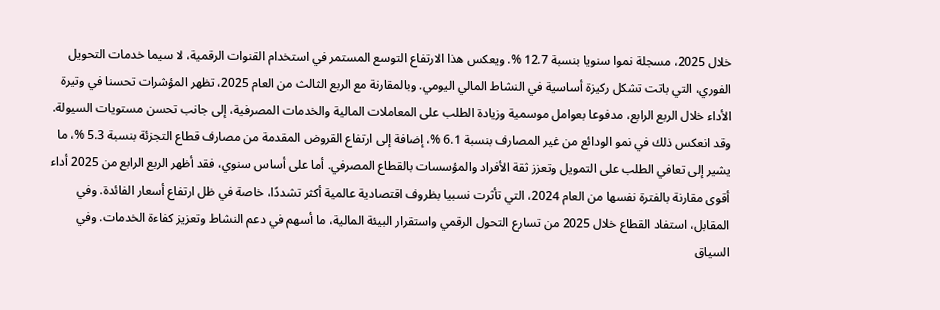خلال 2025، مسجلة نموا سنويا بنسبة 12.7 %. ويعكس هذا الارتفاع التوسع المستمر في استخدام القنوات الرقمية، لا سيما خدمات التحويل الفوري، التي باتت تشكل ركيزة أساسية في النشاط المالي اليومي. وبالمقارنة مع الربع الثالث من العام 2025، تظهر المؤشرات تحسنا في وتيرة الأداء خلال الربع الرابع، مدفوعا بعوامل موسمية وزيادة الطلب على المعاملات المالية والخدمات المصرفية، إلى جانب تحسن مستويات السيولة. وقد انعكس ذلك في نمو الودائع من غير المصارف بنسبة 6.1 %، إضافة إلى ارتفاع القروض المقدمة من مصارف قطاع التجزئة بنسبة 5.3 %، ما يشير إلى تعافي الطلب على التمويل وتعزز ثقة الأفراد والمؤسسات بالقطاع المصرفي. أما على أساس سنوي، فقد أظهر الربع الرابع من 2025 أداء أقوى مقارنة بالفترة نفسها من العام 2024، التي تأثرت نسبيا بظروف اقتصادية عالمية أكثر تشددًا، خاصة في ظل ارتفاع أسعار الفائدة. وفي المقابل، استفاد القطاع خلال 2025 من تسارع التحول الرقمي واستقرار البيئة المالية، ما أسهم في دعم النشاط وتعزيز كفاءة الخدمات. وفي السياق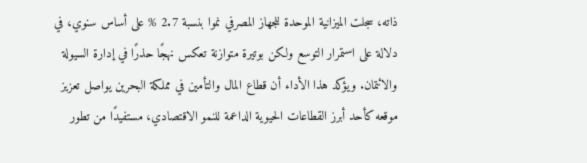ذاته، سجلت الميزانية الموحدة للجهاز المصرفي نموا بنسبة 2.7 % على أساس سنوي، في دلالة على استمرار التوسع ولكن بوتيرة متوازنة تعكس نهجًا حذرًا في إدارة السيولة والائتمان. ويؤكد هذا الأداء أن قطاع المال والتأمين في مملكة البحرين يواصل تعزيز موقعه كأحد أبرز القطاعات الحيوية الداعمة للنمو الاقتصادي، مستفيدًا من تطور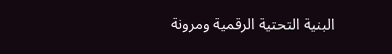البنية التحتية الرقمية ومرونة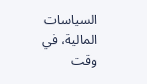السياسات المالية، في وقت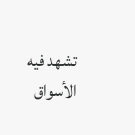تشهد فيه الأسواق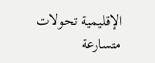الإقليمية تحولات متسارعة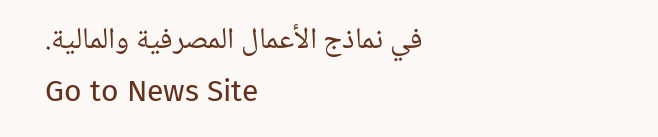في نماذج الأعمال المصرفية والمالية.
Go to News Site